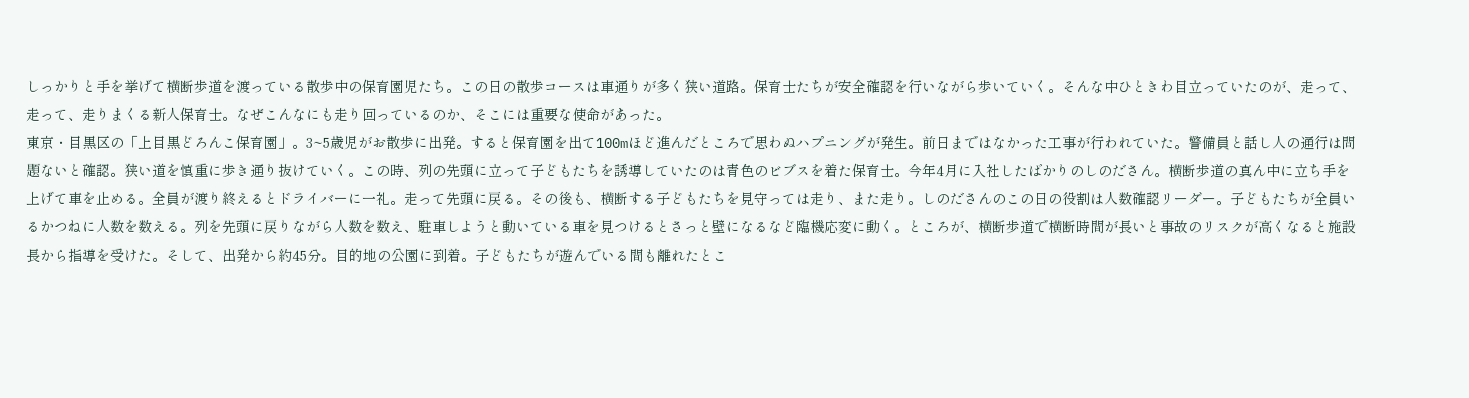しっかりと手を挙げて横断歩道を渡っている散歩中の保育園児たち。この日の散歩コースは車通りが多く狭い道路。保育士たちが安全確認を行いながら歩いていく。そんな中ひときわ目立っていたのが、走って、走って、走りまくる新人保育士。なぜこんなにも走り回っているのか、そこには重要な使命があった。
東京・目黒区の「上目黒どろんこ保育園」。3~5歳児がお散歩に出発。すると保育園を出て100mほど進んだところで思わぬハプニングが発生。前日まではなかった工事が行われていた。警備員と話し人の通行は問題ないと確認。狭い道を慎重に歩き通り抜けていく。この時、列の先頭に立って子どもたちを誘導していたのは青色のビブスを着た保育士。今年4月に入社したばかりのしのださん。横断歩道の真ん中に立ち手を上げて車を止める。全員が渡り終えるとドライバーに一礼。走って先頭に戻る。その後も、横断する子どもたちを見守っては走り、また走り。しのださんのこの日の役割は人数確認リーダー。子どもたちが全員いるかつねに人数を数える。列を先頭に戻りながら人数を数え、駐車しようと動いている車を見つけるとさっと壁になるなど臨機応変に動く。ところが、横断歩道で横断時間が長いと事故のリスクが高くなると施設長から指導を受けた。そして、出発から約45分。目的地の公園に到着。子どもたちが遊んでいる間も離れたとこ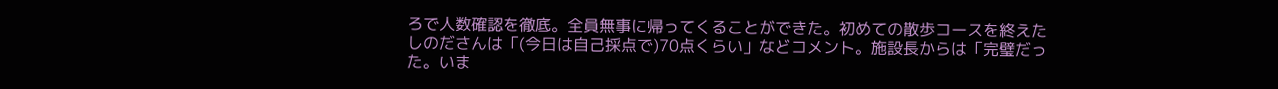ろで人数確認を徹底。全員無事に帰ってくることができた。初めての散歩コースを終えたしのださんは「(今日は自己採点で)70点くらい」などコメント。施設長からは「完璧だった。いま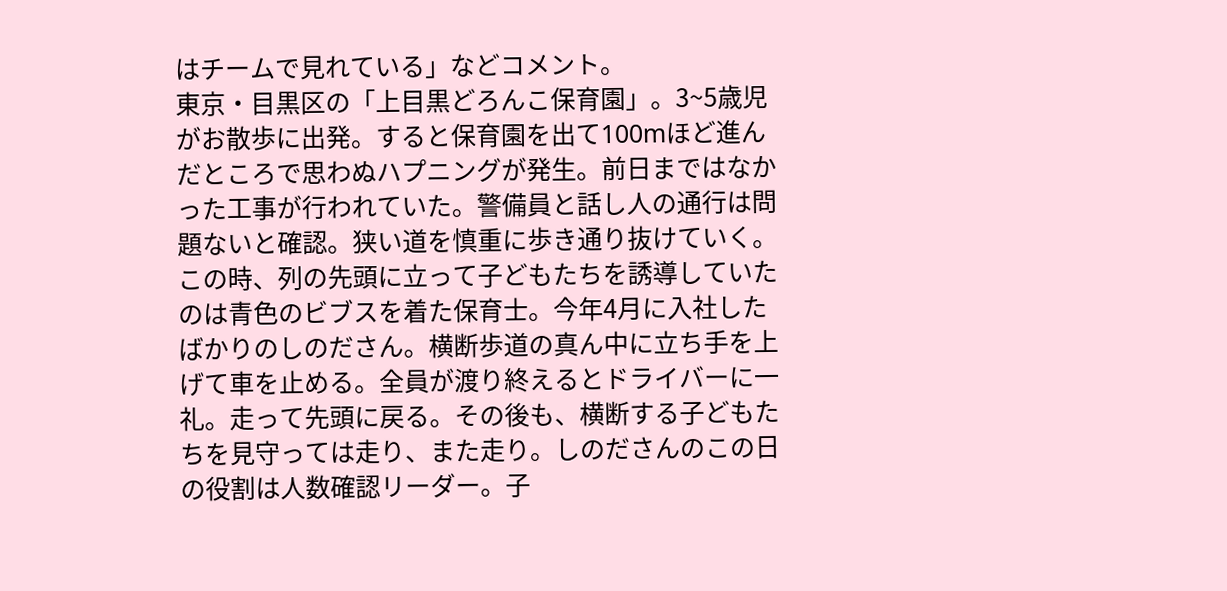はチームで見れている」などコメント。
東京・目黒区の「上目黒どろんこ保育園」。3~5歳児がお散歩に出発。すると保育園を出て100mほど進んだところで思わぬハプニングが発生。前日まではなかった工事が行われていた。警備員と話し人の通行は問題ないと確認。狭い道を慎重に歩き通り抜けていく。この時、列の先頭に立って子どもたちを誘導していたのは青色のビブスを着た保育士。今年4月に入社したばかりのしのださん。横断歩道の真ん中に立ち手を上げて車を止める。全員が渡り終えるとドライバーに一礼。走って先頭に戻る。その後も、横断する子どもたちを見守っては走り、また走り。しのださんのこの日の役割は人数確認リーダー。子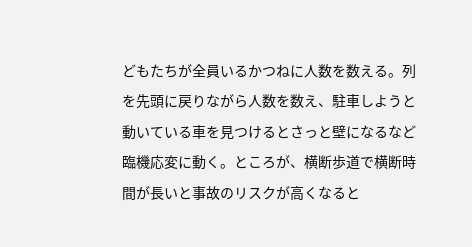どもたちが全員いるかつねに人数を数える。列を先頭に戻りながら人数を数え、駐車しようと動いている車を見つけるとさっと壁になるなど臨機応変に動く。ところが、横断歩道で横断時間が長いと事故のリスクが高くなると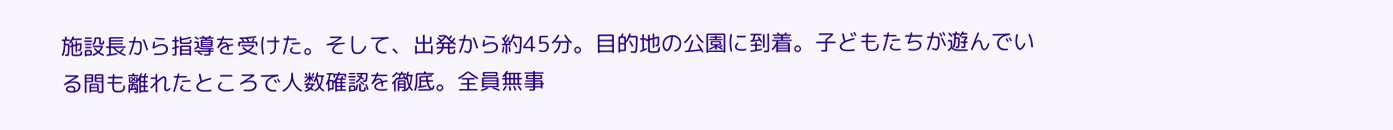施設長から指導を受けた。そして、出発から約45分。目的地の公園に到着。子どもたちが遊んでいる間も離れたところで人数確認を徹底。全員無事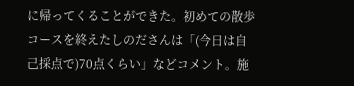に帰ってくることができた。初めての散歩コースを終えたしのださんは「(今日は自己採点で)70点くらい」などコメント。施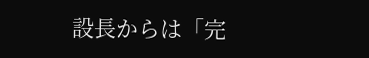設長からは「完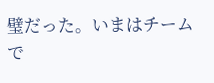璧だった。いまはチームで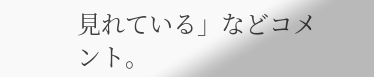見れている」などコメント。